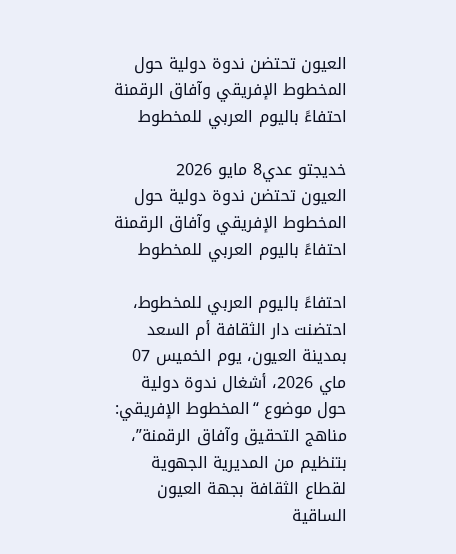العيون تحتضن ندوة دولية حول المخطوط الإفريقي وآفاق الرقمنة احتفاءً باليوم العربي للمخطوط

خديجتو عدي8 مايو 2026
العيون تحتضن ندوة دولية حول المخطوط الإفريقي وآفاق الرقمنة احتفاءً باليوم العربي للمخطوط

احتفاءً باليوم العربي للمخطوط، احتضنت دار الثقافة أم السعد بمدينة العيون، يوم الخميس 07 ماي 2026، أشغال ندوة دولية حول موضوع “المخطوط الإفريقي: مناهج التحقيق وآفاق الرقمنة”، بتنظيم من المديرية الجهوية لقطاع الثقافة بجهة العيون الساقية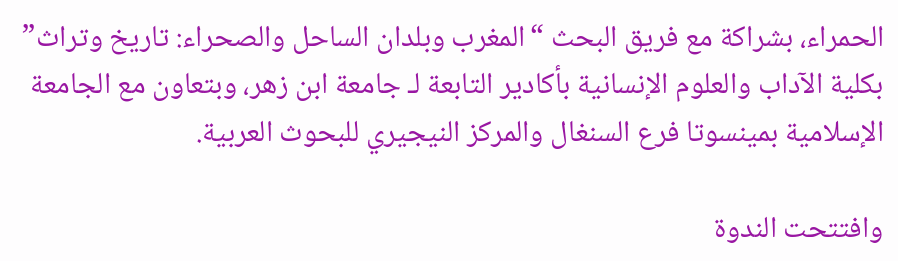الحمراء، بشراكة مع فريق البحث “المغرب وبلدان الساحل والصحراء: تاريخ وتراث” بكلية الآداب والعلوم الإنسانية بأكادير التابعة لـ جامعة ابن زهر، وبتعاون مع الجامعة الإسلامية بمينسوتا فرع السنغال والمركز النيجيري للبحوث العربية.

وافتتحت الندوة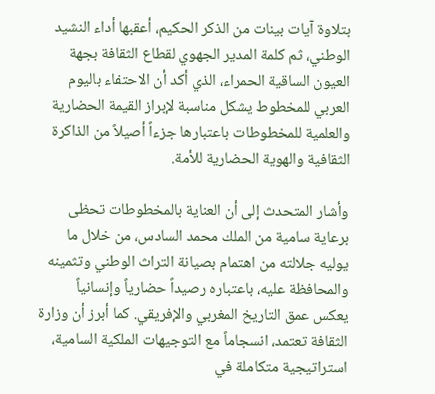بتلاوة آيات بينات من الذكر الحكيم، أعقبها أداء النشيد الوطني، ثم كلمة المدير الجهوي لقطاع الثقافة بجهة العيون الساقية الحمراء، الذي أكد أن الاحتفاء باليوم العربي للمخطوط يشكل مناسبة لإبراز القيمة الحضارية والعلمية للمخطوطات باعتبارها جزءاً أصيلاً من الذاكرة الثقافية والهوية الحضارية للأمة.

وأشار المتحدث إلى أن العناية بالمخطوطات تحظى برعاية سامية من الملك محمد السادس، من خلال ما يوليه جلالته من اهتمام بصيانة التراث الوطني وتثمينه والمحافظة عليه، باعتباره رصيداً حضارياً وإنسانياً يعكس عمق التاريخ المغربي والإفريقي. كما أبرز أن وزارة الثقافة تعتمد، انسجاماً مع التوجيهات الملكية السامية، استراتيجية متكاملة في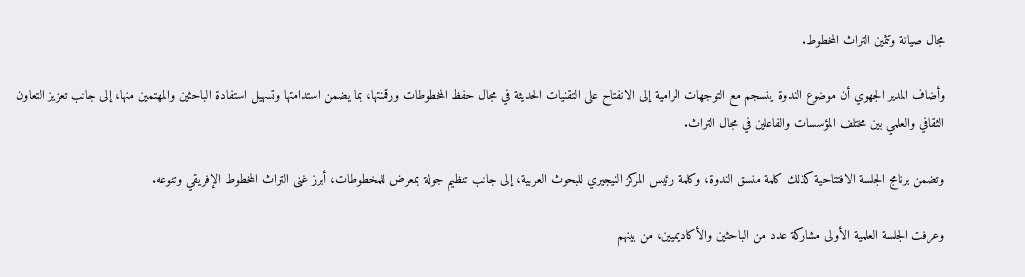مجال صيانة وتثمين التراث المخطوط.

وأضاف المدير الجهوي أن موضوع الندوة ينسجم مع التوجهات الرامية إلى الانفتاح على التقنيات الحديثة في مجال حفظ المخطوطات ورقمنتها، بما يضمن استدامتها وتسهيل استفادة الباحثين والمهتمين منها، إلى جانب تعزيز التعاون الثقافي والعلمي بين مختلف المؤسسات والفاعلين في مجال التراث.

وتضمن برنامج الجلسة الافتتاحية كذلك كلمة منسق الندوة، وكلمة رئيس المركز النيجيري للبحوث العربية، إلى جانب تنظيم جولة بمعرض للمخطوطات، أبرز غنى التراث المخطوط الإفريقي وتنوعه.

وعرفت الجلسة العلمية الأولى مشاركة عدد من الباحثين والأكاديميين، من بينهم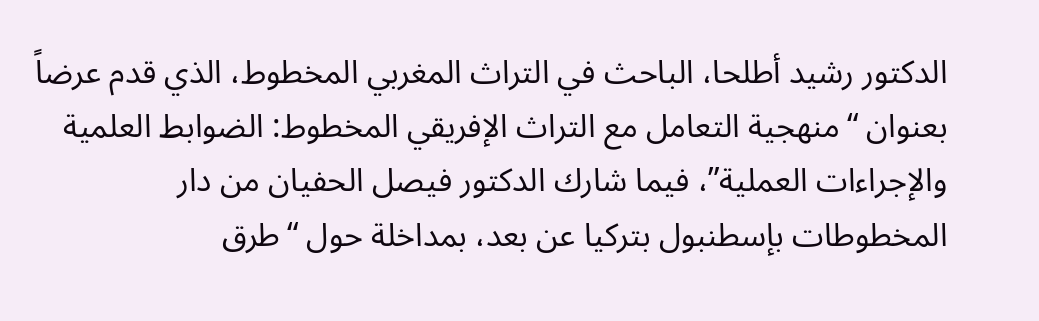الدكتور رشيد أطلحا، الباحث في التراث المغربي المخطوط، الذي قدم عرضاً بعنوان “منهجية التعامل مع التراث الإفريقي المخطوط: الضوابط العلمية والإجراءات العملية”، فيما شارك الدكتور فيصل الحفيان من دار المخطوطات بإسطنبول بتركيا عن بعد، بمداخلة حول “طرق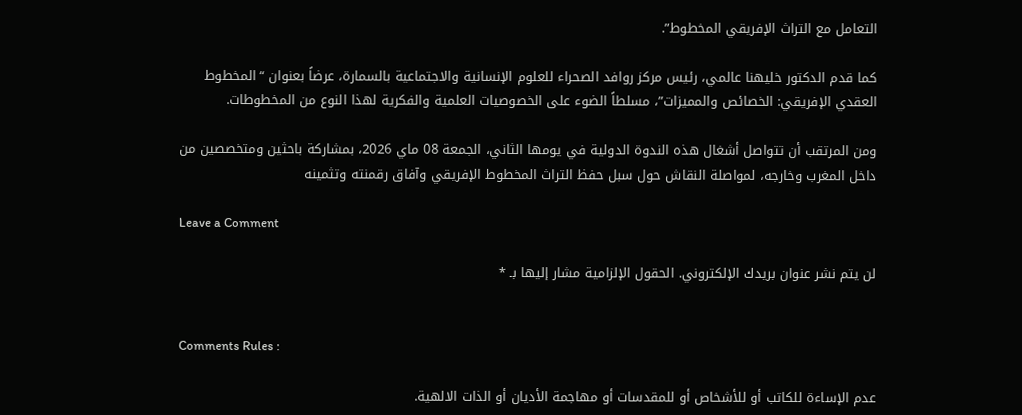التعامل مع التراث الإفريقي المخطوط”.

كما قدم الدكتور خليهنا عالمي، رئيس مركز روافد الصحراء للعلوم الإنسانية والاجتماعية بالسمارة، عرضاً بعنوان “المخطوط العقدي الإفريقي: الخصائص والمميزات”، مسلطاً الضوء على الخصوصيات العلمية والفكرية لهذا النوع من المخطوطات.

ومن المرتقب أن تتواصل أشغال هذه الندوة الدولية في يومها الثاني، الجمعة 08 ماي 2026، بمشاركة باحثين ومتخصصين من داخل المغرب وخارجه، لمواصلة النقاش حول سبل حفظ التراث المخطوط الإفريقي وآفاق رقمنته وتثمينه

Leave a Comment

لن يتم نشر عنوان بريدك الإلكتروني. الحقول الإلزامية مشار إليها بـ *


Comments Rules :

عدم الإساءة للكاتب أو للأشخاص أو للمقدسات أو مهاجمة الأديان أو الذات الالهية.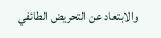والابتعاد عن التحريض الطائفي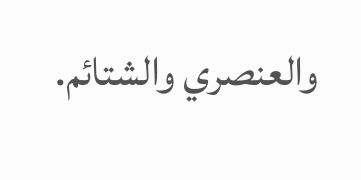والعنصري والشتائم.